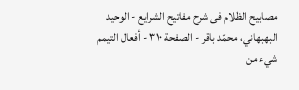مصابيح الظلام فی شرح مفاتیح الشرایع - الوحيد البهبهاني، محمّد باقر - الصفحة ٣١٠ - أفعال التيمم
شيء من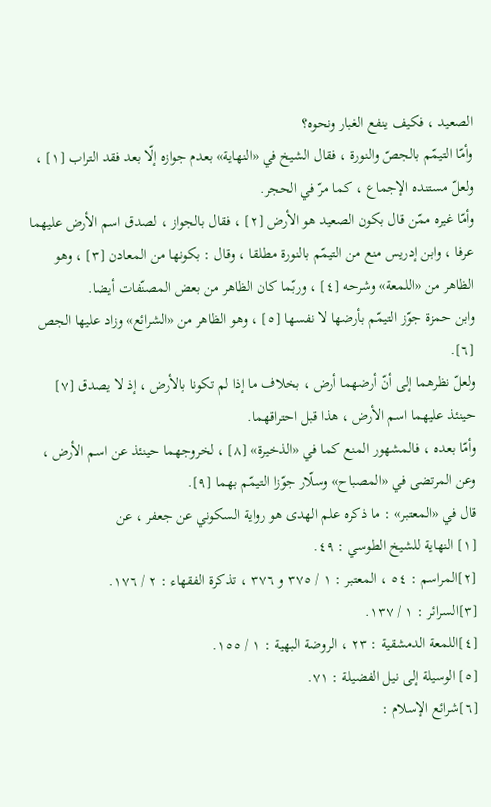الصعيد ، فكيف ينفع الغبار ونحوه؟
وأمّا التيمّم بالجصّ والنورة ، فقال الشيخ في «النهاية» بعدم جوازه إلّا بعد فقد التراب [١] ، ولعلّ مستنده الإجماع ، كما مرّ في الحجر.
وأمّا غيره ممّن قال بكون الصعيد هو الأرض [٢] ، فقال بالجواز ، لصدق اسم الأرض عليهما عرفا ، وابن إدريس منع من التيمّم بالنورة مطلقا ، وقال : بكونها من المعادن [٣] ، وهو الظاهر من «اللمعة» وشرحه [٤] ، وربّما كان الظاهر من بعض المصنّفات أيضا.
وابن حمزة جوّز التيمّم بأرضها لا نفسها [٥] ، وهو الظاهر من «الشرائع» وزاد عليها الجص [٦].
ولعلّ نظرهما إلى أنّ أرضهما أرض ، بخلاف ما إذا لم تكونا بالأرض ، إذ لا يصدق [٧] حينئذ عليهما اسم الأرض ، هذا قبل احتراقهما.
وأمّا بعده ، فالمشهور المنع كما في «الذخيرة» [٨] ، لخروجهما حينئذ عن اسم الأرض ، وعن المرتضى في «المصباح» وسلّار جوّزا التيمّم بهما [٩].
قال في «المعتبر» : ما ذكره علم الهدى هو رواية السكوني عن جعفر ، عن
[١] النهاية للشيخ الطوسي : ٤٩.
[٢]المراسم : ٥٤ ، المعتبر : ١ / ٣٧٥ و ٣٧٦ ، تذكرة الفقهاء : ٢ / ١٧٦.
[٣]السرائر : ١ / ١٣٧.
[٤]اللمعة الدمشقية : ٢٣ ، الروضة البهية : ١ / ١٥٥.
[٥] الوسيلة إلى نيل الفضيلة : ٧١.
[٦]شرائع الإسلام :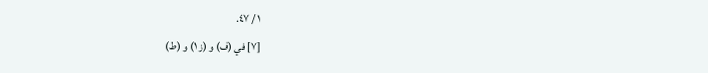١ / ٤٧.
[٧] في (ف) و (ز ١) و (ط)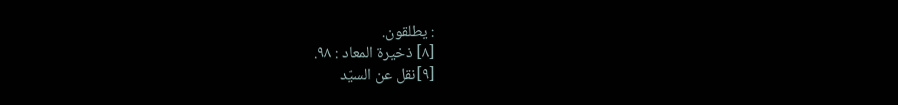: يطلقون.
[٨] ذخيرة المعاد : ٩٨.
[٩]نقل عن السيّد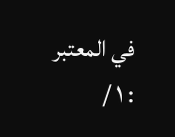في المعتبر : ١ /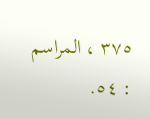٣٧٥ ، المراسم : ٥٤.